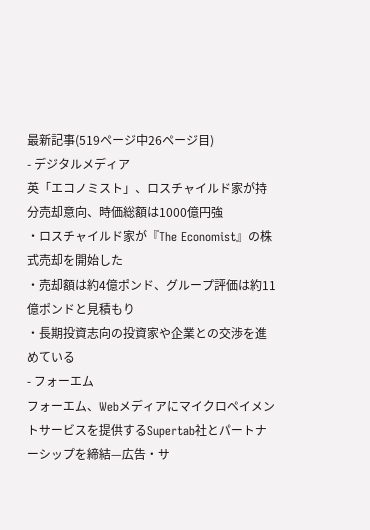最新記事(519ページ中26ページ目)
- デジタルメディア
英「エコノミスト」、ロスチャイルド家が持分売却意向、時価総額は1000億円強
・ロスチャイルド家が『The Economist』の株式売却を開始した
・売却額は約4億ポンド、グループ評価は約11億ポンドと見積もり
・長期投資志向の投資家や企業との交渉を進めている
- フォーエム
フォーエム、Webメディアにマイクロペイメントサービスを提供するSupertab社とパートナーシップを締結—広告・サ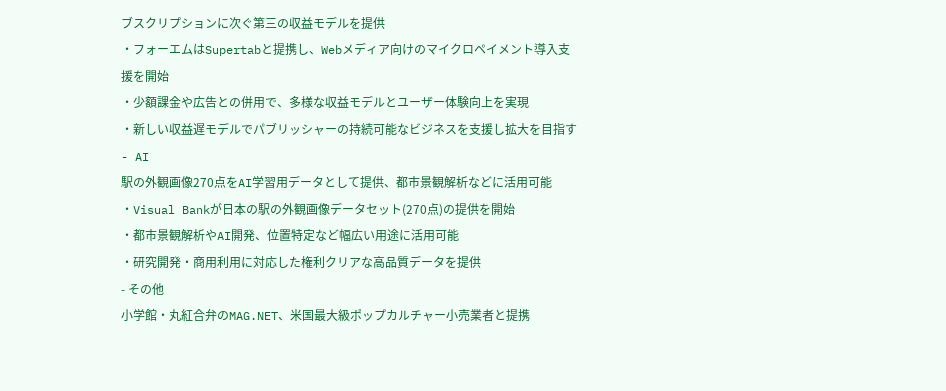ブスクリプションに次ぐ第三の収益モデルを提供
・フォーエムはSupertabと提携し、Webメディア向けのマイクロペイメント導入支援を開始
・少額課金や広告との併用で、多様な収益モデルとユーザー体験向上を実現
・新しい収益遅モデルでパブリッシャーの持続可能なビジネスを支援し拡大を目指す
- AI
駅の外観画像270点をAI学習用データとして提供、都市景観解析などに活用可能
・Visual Bankが日本の駅の外観画像データセット(270点)の提供を開始
・都市景観解析やAI開発、位置特定など幅広い用途に活用可能
・研究開発・商用利用に対応した権利クリアな高品質データを提供
- その他
小学館・丸紅合弁のMAG.NET、米国最大級ポップカルチャー小売業者と提携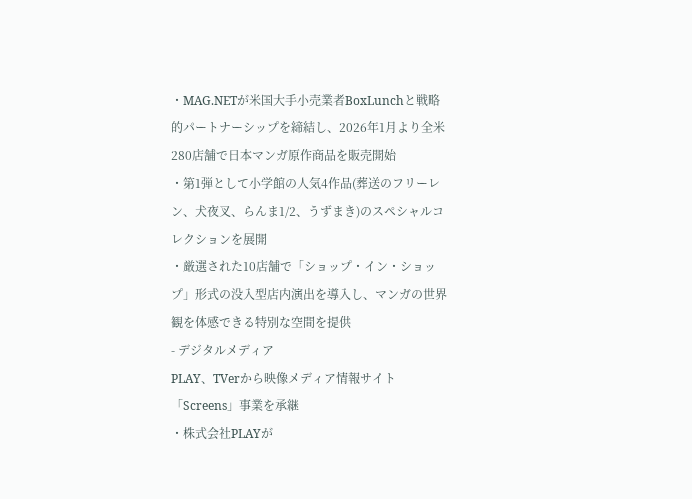・MAG.NETが米国大手小売業者BoxLunchと戦略的パートナーシップを締結し、2026年1月より全米280店舗で日本マンガ原作商品を販売開始
・第1弾として小学館の人気4作品(葬送のフリーレン、犬夜叉、らんま1/2、うずまき)のスペシャルコレクションを展開
・厳選された10店舗で「ショップ・イン・ショップ」形式の没入型店内演出を導入し、マンガの世界観を体感できる特別な空間を提供
- デジタルメディア
PLAY、TVerから映像メディア情報サイト「Screens」事業を承継
・株式会社PLAYが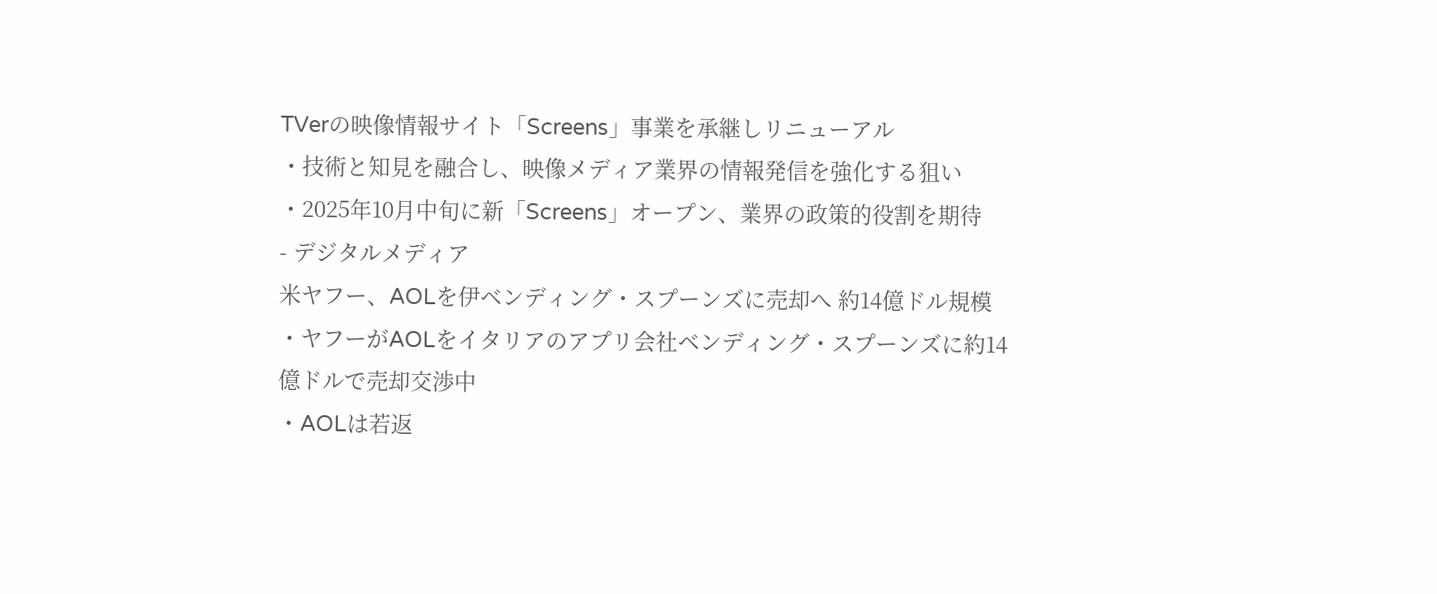TVerの映像情報サイト「Screens」事業を承継しリニューアル
・技術と知見を融合し、映像メディア業界の情報発信を強化する狙い
・2025年10月中旬に新「Screens」オープン、業界の政策的役割を期待
- デジタルメディア
米ヤフー、AOLを伊ベンディング・スプーンズに売却へ 約14億ドル規模
・ヤフーがAOLをイタリアのアプリ会社ベンディング・スプーンズに約14億ドルで売却交渉中
・AOLは若返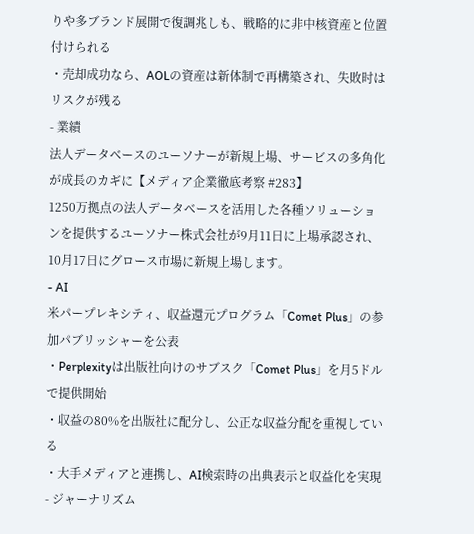りや多ブランド展開で復調兆しも、戦略的に非中核資産と位置付けられる
・売却成功なら、AOLの資産は新体制で再構築され、失敗时はリスクが残る
- 業績
法人データベースのユーソナーが新規上場、サービスの多角化が成長のカギに【メディア企業徹底考察 #283】
1250万拠点の法人データベースを活用した各種ソリューションを提供するユーソナー株式会社が9月11日に上場承認され、10月17日にグロース市場に新規上場します。
- AI
米パープレキシティ、収益還元プログラム「Comet Plus」の参加パブリッシャーを公表
・Perplexityは出版社向けのサブスク「Comet Plus」を月5ドルで提供開始
・収益の80%を出版社に配分し、公正な収益分配を重視している
・大手メディアと連携し、AI検索時の出典表示と収益化を実現
- ジャーナリズム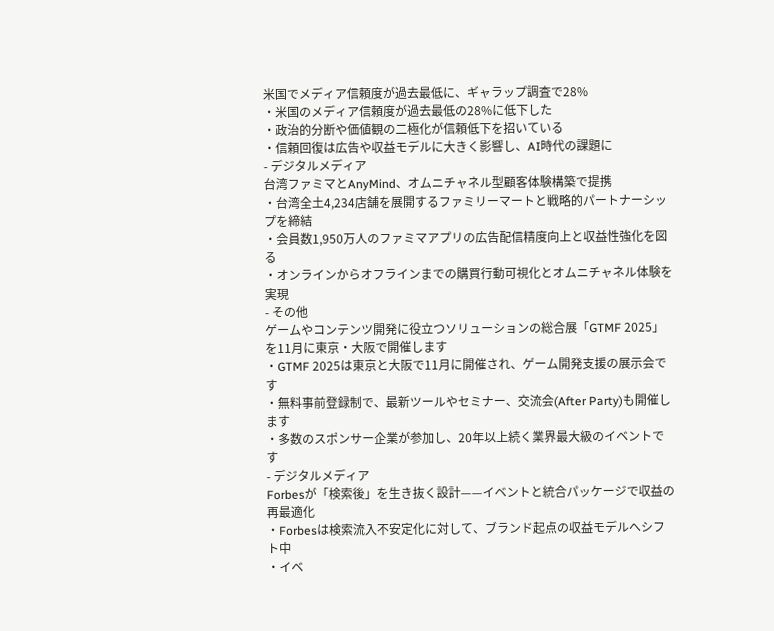米国でメディア信頼度が過去最低に、ギャラップ調査で28%
・米国のメディア信頼度が過去最低の28%に低下した
・政治的分断や価値観の二極化が信頼低下を招いている
・信頼回復は広告や収益モデルに大きく影響し、AI時代の課題に
- デジタルメディア
台湾ファミマとAnyMind、オムニチャネル型顧客体験構築で提携
・台湾全土4,234店舗を展開するファミリーマートと戦略的パートナーシップを締結
・会員数1,950万人のファミマアプリの広告配信精度向上と収益性強化を図る
・オンラインからオフラインまでの購買行動可視化とオムニチャネル体験を実現
- その他
ゲームやコンテンツ開発に役立つソリューションの総合展「GTMF 2025」を11月に東京・大阪で開催します
・GTMF 2025は東京と大阪で11月に開催され、ゲーム開発支援の展示会です
・無料事前登録制で、最新ツールやセミナー、交流会(After Party)も開催します
・多数のスポンサー企業が参加し、20年以上続く業界最大級のイベントです
- デジタルメディア
Forbesが「検索後」を生き抜く設計——イベントと統合パッケージで収益の再最適化
・Forbesは検索流入不安定化に対して、ブランド起点の収益モデルへシフト中
・イベ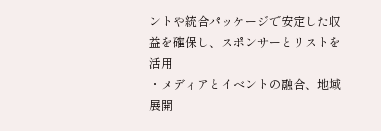ントや統合パッケージで安定した収益を確保し、スポンサーとリストを活用
・メディアとイベントの融合、地域展開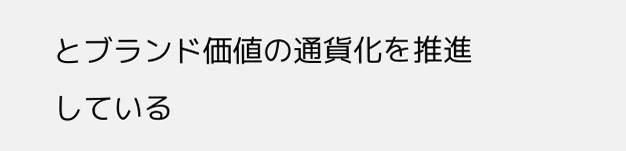とブランド価値の通貨化を推進している